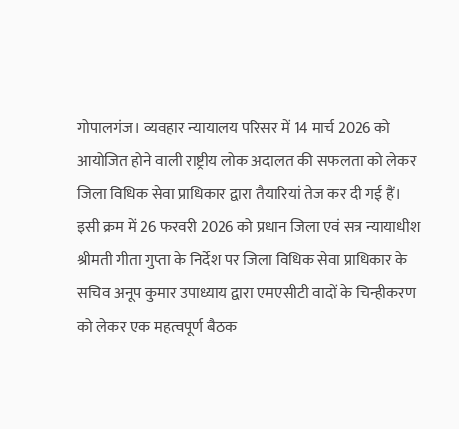गोपालगंज। व्यवहार न्यायालय परिसर में 14 मार्च 2026 को आयोजित होने वाली राष्ट्रीय लोक अदालत की सफलता को लेकर जिला विधिक सेवा प्राधिकार द्वारा तैयारियां तेज कर दी गई हैं। इसी क्रम में 26 फरवरी 2026 को प्रधान जिला एवं सत्र न्यायाधीश श्रीमती गीता गुप्ता के निर्देश पर जिला विधिक सेवा प्राधिकार के सचिव अनूप कुमार उपाध्याय द्वारा एमएसीटी वादों के चिन्हीकरण को लेकर एक महत्वपूर्ण बैठक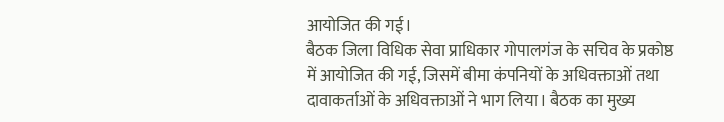आयोजित की गई।
बैठक जिला विधिक सेवा प्राधिकार गोपालगंज के सचिव के प्रकोष्ठ में आयोजित की गई, जिसमें बीमा कंपनियों के अधिवक्ताओं तथा दावाकर्ताओं के अधिवक्ताओं ने भाग लिया। बैठक का मुख्य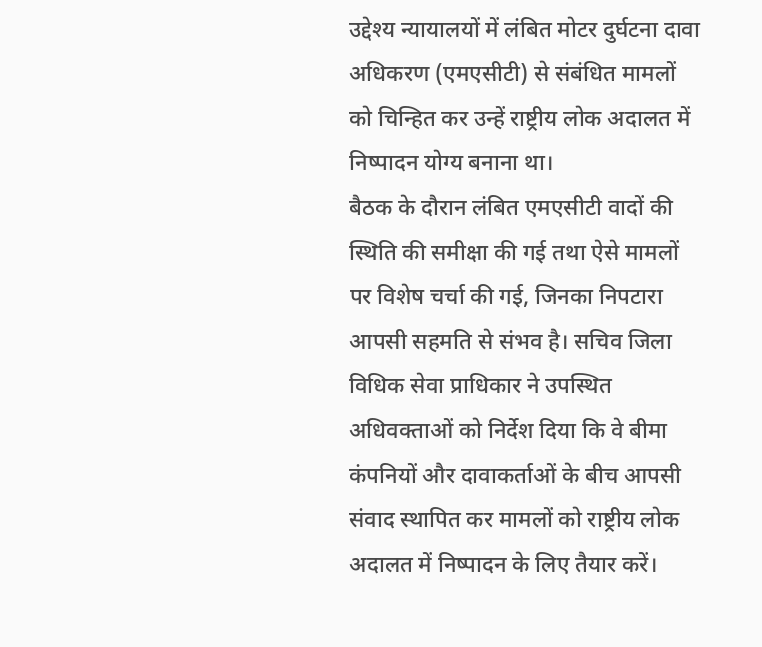उद्देश्य न्यायालयों में लंबित मोटर दुर्घटना दावा अधिकरण (एमएसीटी) से संबंधित मामलों को चिन्हित कर उन्हें राष्ट्रीय लोक अदालत में निष्पादन योग्य बनाना था।
बैठक के दौरान लंबित एमएसीटी वादों की स्थिति की समीक्षा की गई तथा ऐसे मामलों पर विशेष चर्चा की गई, जिनका निपटारा आपसी सहमति से संभव है। सचिव जिला विधिक सेवा प्राधिकार ने उपस्थित अधिवक्ताओं को निर्देश दिया कि वे बीमा कंपनियों और दावाकर्ताओं के बीच आपसी संवाद स्थापित कर मामलों को राष्ट्रीय लोक अदालत में निष्पादन के लिए तैयार करें।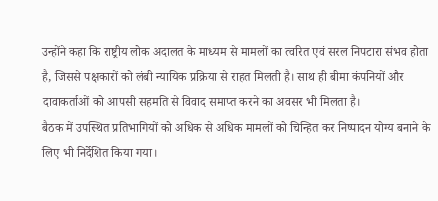उन्होंने कहा कि राष्ट्रीय लोक अदालत के माध्यम से मामलों का त्वरित एवं सरल निपटारा संभव होता है, जिससे पक्षकारों को लंबी न्यायिक प्रक्रिया से राहत मिलती है। साथ ही बीमा कंपनियों और दावाकर्ताओं को आपसी सहमति से विवाद समाप्त करने का अवसर भी मिलता है।
बैठक में उपस्थित प्रतिभागियों को अधिक से अधिक मामलों को चिन्हित कर निष्पादन योग्य बनाने के लिए भी निर्देशित किया गया।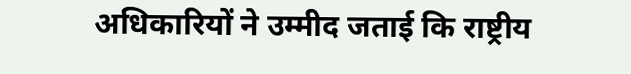अधिकारियों ने उम्मीद जताई कि राष्ट्रीय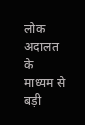लोक अदालत के माध्यम से बड़ी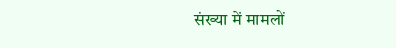संख्या में मामलों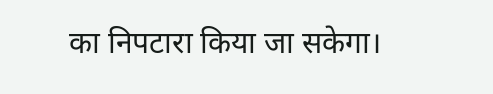का निपटारा किया जा सकेगा।